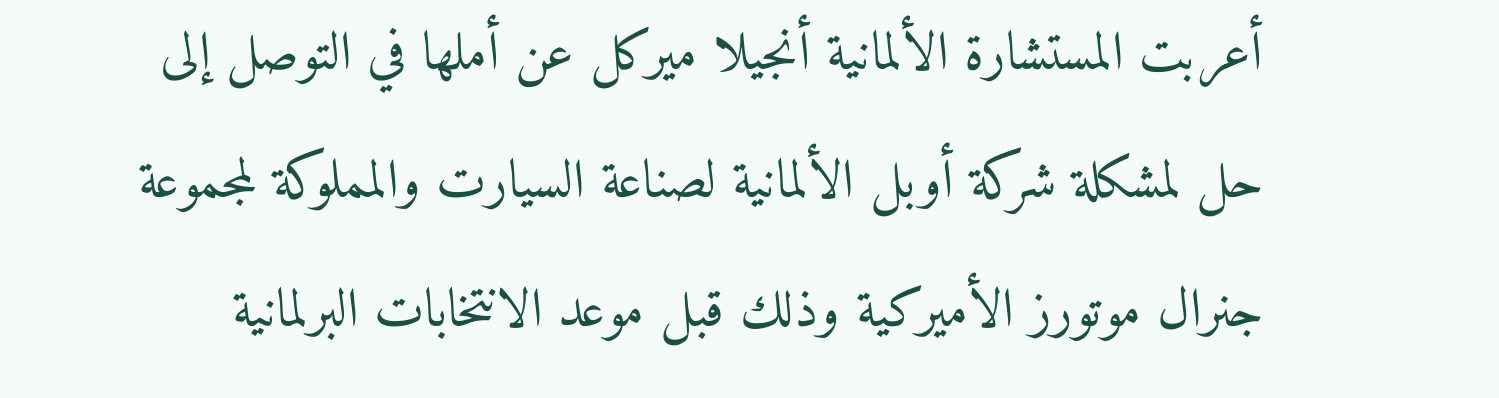أعربت المستشارة الألمانية أنجيلا ميركل عن أملها في التوصل إلى حل لمشكلة شركة أوبل الألمانية لصناعة السيارت والمملوكة لمجموعة جنرال موتورز الأميركية وذلك قبل موعد الانتخابات البرلمانية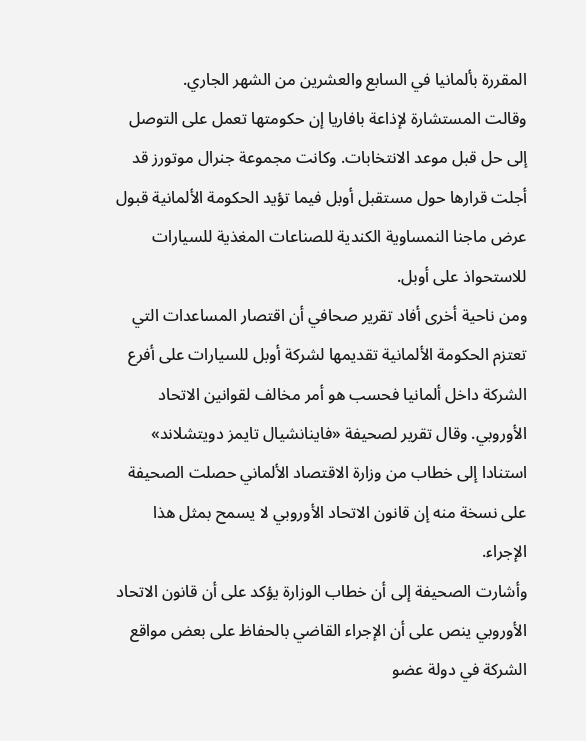المقررة بألمانيا في السابع والعشرين من الشهر الجاري.
وقالت المستشارة لإذاعة بافاريا إن حكومتها تعمل على التوصل إلى حل قبل موعد الانتخابات. وكانت مجموعة جنرال موتورز قد أجلت قرارها حول مستقبل أوبل فيما تؤيد الحكومة الألمانية قبول عرض ماجنا النمساوية الكندية للصناعات المغذية للسيارات للاستحواذ على أوبل.
ومن ناحية أخرى أفاد تقرير صحافي أن اقتصار المساعدات التي تعتزم الحكومة الألمانية تقديمها لشركة أوبل للسيارات على أفرع الشركة داخل ألمانيا فحسب هو أمر مخالف لقوانين الاتحاد الأوروبي. وقال تقرير لصحيفة «فاينانشيال تايمز دويتشلاند» استنادا إلى خطاب من وزارة الاقتصاد الألماني حصلت الصحيفة على نسخة منه إن قانون الاتحاد الأوروبي لا يسمح بمثل هذا الإجراء.
وأشارت الصحيفة إلى أن خطاب الوزارة يؤكد على أن قانون الاتحاد الأوروبي ينص على أن الإجراء القاضي بالحفاظ على بعض مواقع الشركة في دولة عضو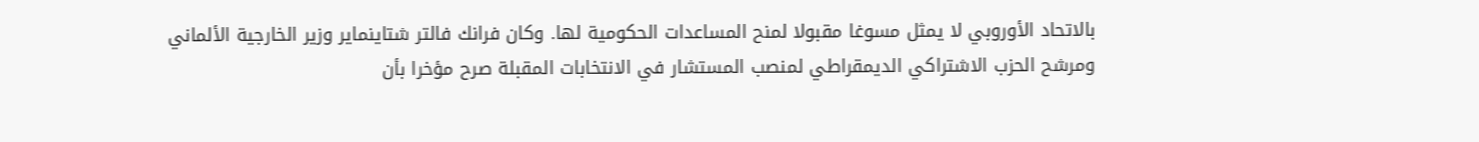بالاتحاد الأوروبي لا يمثل مسوغا مقبولا لمنح المساعدات الحكومية لها. وكان فرانك فالتر شتاينماير وزير الخارجية الألماني ومرشح الحزب الاشتراكي الديمقراطي لمنصب المستشار في الانتخابات المقبلة صرح مؤخرا بأن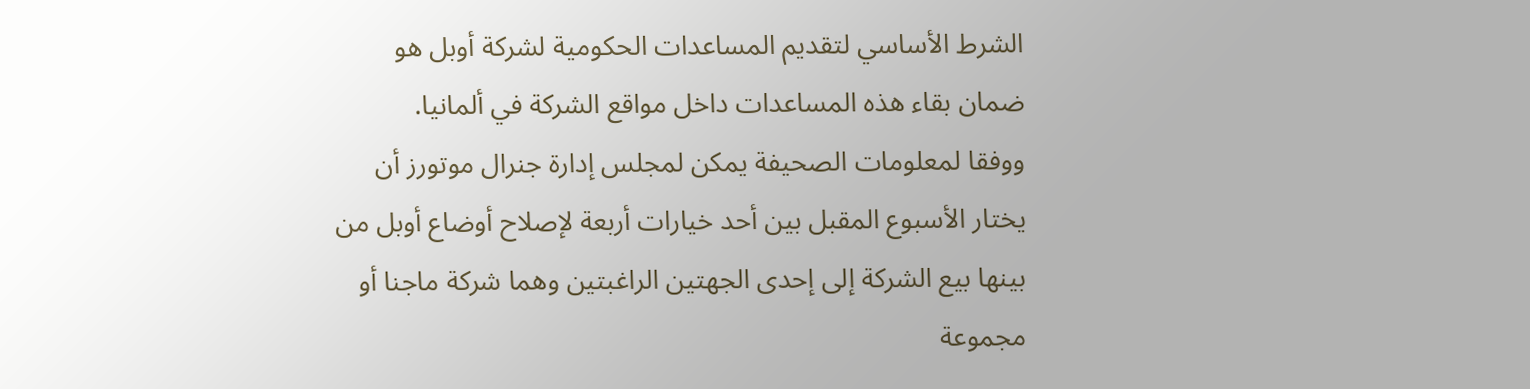الشرط الأساسي لتقديم المساعدات الحكومية لشركة أوبل هو ضمان بقاء هذه المساعدات داخل مواقع الشركة في ألمانيا.
ووفقا لمعلومات الصحيفة يمكن لمجلس إدارة جنرال موتورز أن يختار الأسبوع المقبل بين أحد خيارات أربعة لإصلاح أوضاع أوبل من بينها بيع الشركة إلى إحدى الجهتين الراغبتين وهما شركة ماجنا أو مجموعة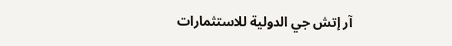آر إتش جي الدولية للاستثمارات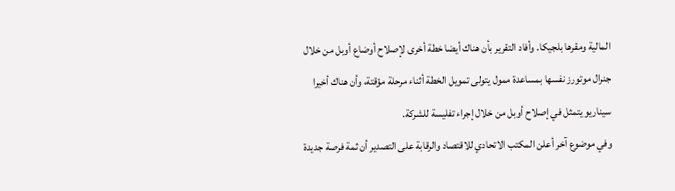المالية ومقرها بلجيكا. وأفاد التقرير بأن هناك أيضا خطة أخرى لإصلاح أوضاع أوبل من خلال جنرال موتورز نفسها بمساعدة ممول يتولى تمويل الخطة أثناء مرحلة مؤقتة، وأن هناك أخيرا سيناريو يتمثل في إصلاح أوبل من خلال إجراء تفليسة للشركة.
وفي موضوع آخر أعلن المكتب الاتحادي للاقتصاد والرقابة على التصدير أن ثمة فرصة جديدة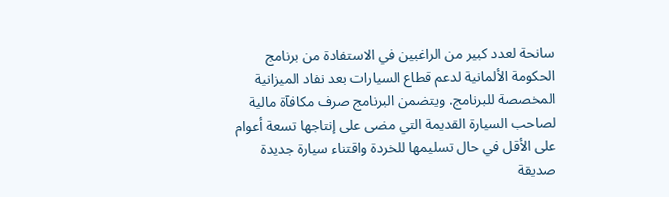سانحة لعدد كبير من الراغبين في الاستفادة من برنامج الحكومة الألمانية لدعم قطاع السيارات بعد نفاد الميزانية المخصصة للبرنامج. ويتضمن البرنامج صرف مكافآة مالية لصاحب السيارة القديمة التي مضى على إنتاجها تسعة أعوام على الأقل في حال تسليمها للخردة واقتناء سيارة جديدة صديقة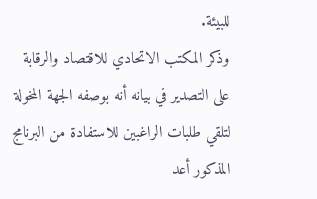للبيئة.
وذكر المكتب الاتحادي للاقتصاد والرقابة على التصدير في بيانه أنه بوصفه الجهة المخولة لتلقي طلبات الراغبين للاستفادة من البرنامج المذكور أعد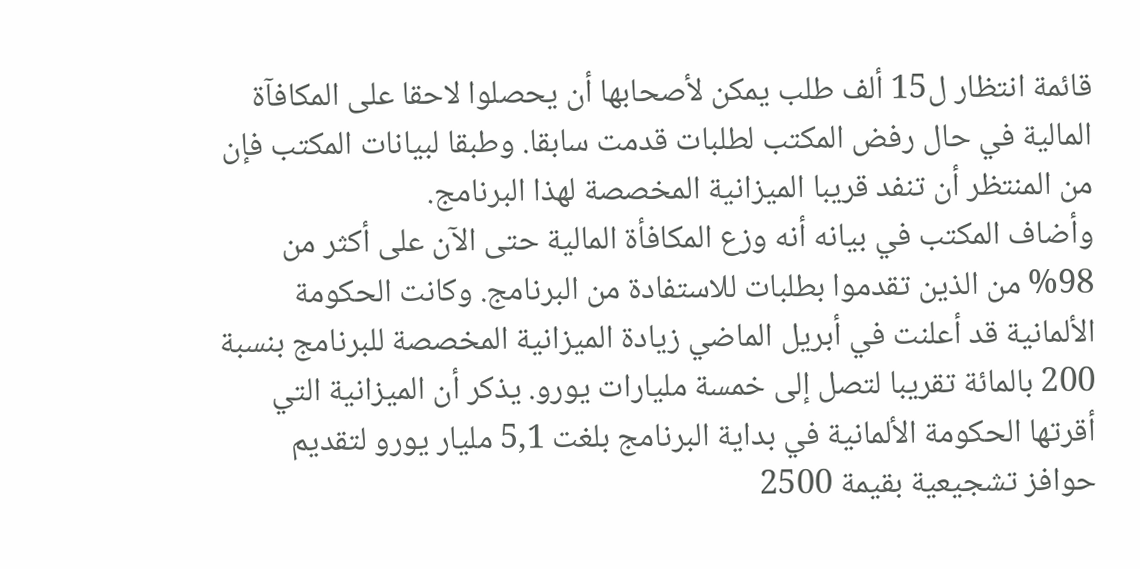قائمة انتظار ل15 ألف طلب يمكن لأصحابها أن يحصلوا لاحقا على المكافآة المالية في حال رفض المكتب لطلبات قدمت سابقا. وطبقا لبيانات المكتب فإن من المنتظر أن تنفد قريبا الميزانية المخصصة لهذا البرنامج.
وأضاف المكتب في بيانه أنه وزع المكافأة المالية حتى الآن على أكثر من 98% من الذين تقدموا بطلبات للاستفادة من البرنامج. وكانت الحكومة الألمانية قد أعلنت في أبريل الماضي زيادة الميزانية المخصصة للبرنامج بنسبة 200 بالمائة تقريبا لتصل إلى خمسة مليارات يورو. يذكر أن الميزانية التي أقرتها الحكومة الألمانية في بداية البرنامج بلغت 5,1 مليار يورو لتقديم حوافز تشجيعية بقيمة 2500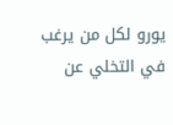يورو لكل من يرغب في التخلي عن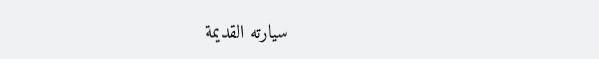سيارته القديمة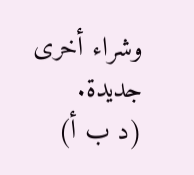وشراء أخرى جديدة.
(د ب أ)